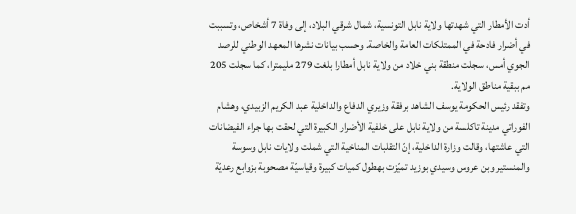أدت الأمطار التي شهدتها ولاية نابل التونسية، شمال شرقي البلاد، إلى وفاة 7 أشخاص، وتسببت في أضرار فادحة في الممتلكات العامة والخاصة. وحسب بيانات نشرها المعهد الوطني للرصد الجوي أمس، سجلت منطقة بني خلاد من ولاية نابل أمطارا بلغت 279 مليمترا، كما سجلت 205 مم ببقية مناطق الولاية.
وتفقد رئيس الحكومة يوسف الشاهد برفقة وزيري الدفاع والداخلية عبد الكريم الزبيدي، وهشام الفوراتي مدينة تاكلسة من ولاية نابل على خلفية الأضرار الكبيرة التي لحقت بها جراء الفيضانات التي عاشتها، وقالت وزارة الداخلية، إنّ التقلبات المناخية التي شملت ولايات نابل وسوسة والمنستير وبن عروس وسيدي بوزيد تميّزت بهطول كميات كبيرة وقياسيّة مصحوبة بزوابع رعديّة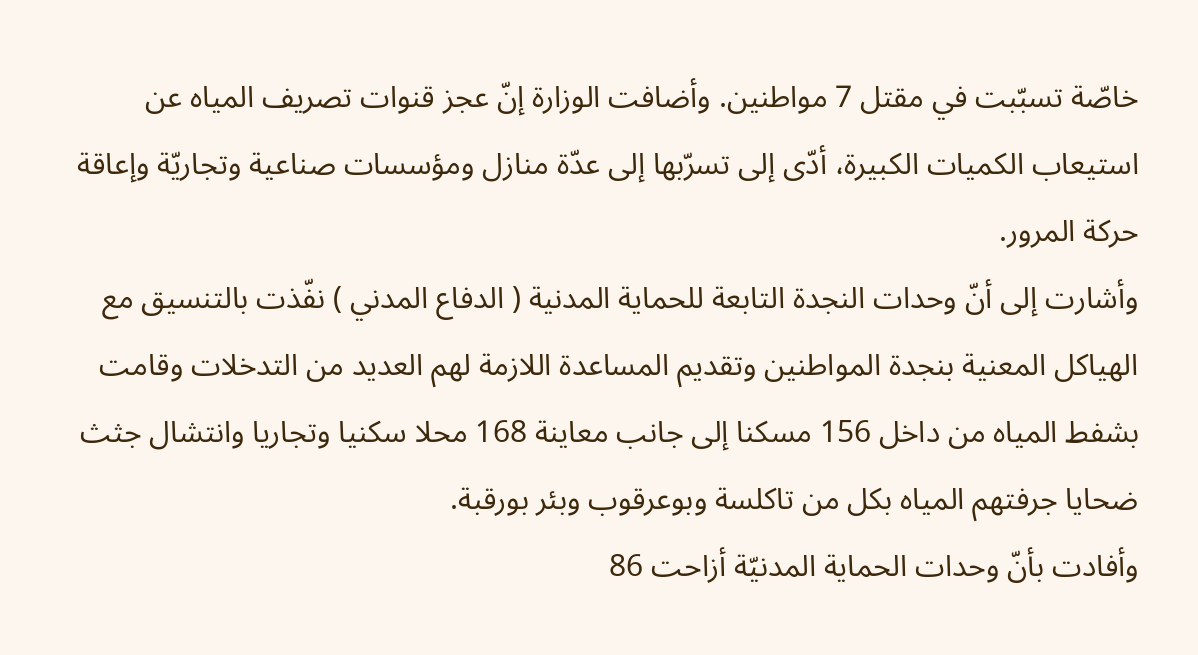خاصّة تسبّبت في مقتل 7 مواطنين. وأضافت الوزارة إنّ عجز قنوات تصريف المياه عن استيعاب الكميات الكبيرة، أدّى إلى تسرّبها إلى عدّة منازل ومؤسسات صناعية وتجاريّة وإعاقة حركة المرور.
وأشارت إلى أنّ وحدات النجدة التابعة للحماية المدنية ( الدفاع المدني ) نفّذت بالتنسيق مع الهياكل المعنية بنجدة المواطنين وتقديم المساعدة اللازمة لهم العديد من التدخلات وقامت بشفط المياه من داخل 156 مسكنا إلى جانب معاينة 168 محلا سكنيا وتجاريا وانتشال جثث ضحايا جرفتهم المياه بكل من تاكلسة وبوعرقوب وبئر بورقبة.
وأفادت بأنّ وحدات الحماية المدنيّة أزاحت 86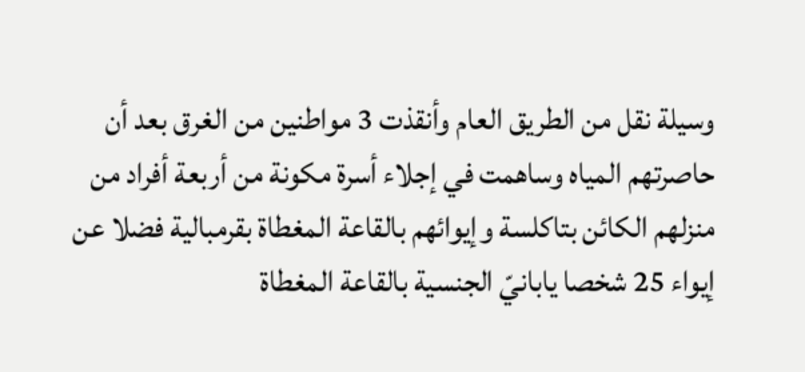وسيلة نقل من الطريق العام وأنقذت 3 مواطنين من الغرق بعد أن حاصرتهم المياه وساهمت في إجلاء أسرة مكونة من أربعة أفراد من منزلهم الكائن بتاكلسة وإيوائهم بالقاعة المغطاة بقرمبالية فضلا عن إيواء 25 شخصا يابانيّ الجنسية بالقاعة المغطاة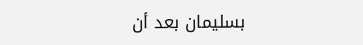بسليمان بعد أن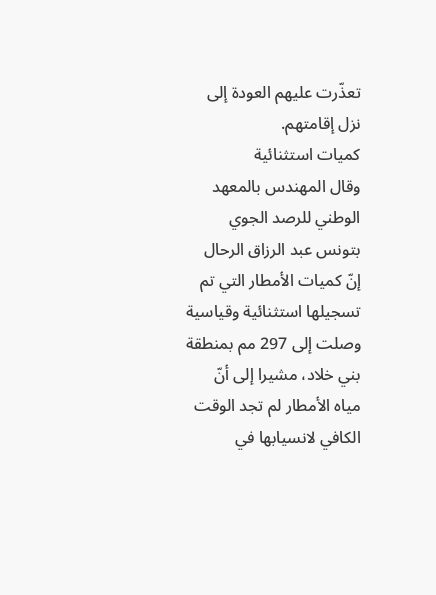تعذّرت عليهم العودة إلى نزل إقامتهم.
كميات استثنائية
وقال المهندس بالمعهد الوطني للرصد الجوي بتونس عبد الرزاق الرحال إنّ كميات الأمطار التي تم تسجيلها استثنائية وقياسية وصلت إلى 297 مم بمنطقة بني خلاد، مشيرا إلى أنّ مياه الأمطار لم تجد الوقت الكافي لانسيابها في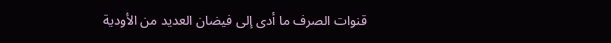قنوات الصرف ما أدى إلى فيضان العديد من الأودية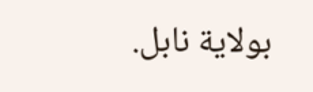بولاية نابل.